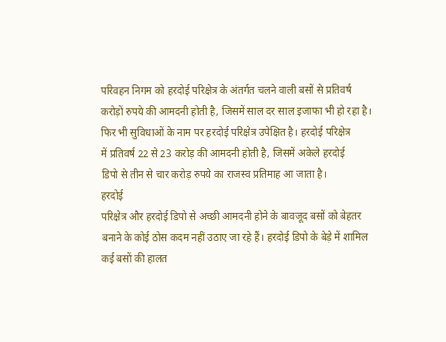परिवहन निगम को हरदोई परिक्षेत्र के अंतर्गत चलने वाली बसों से प्रतिवर्ष
करोड़ों रुपये की आमदनी होती है, जिसमें साल दर साल इजाफा भी हो रहा है।
फिर भी सुविधाओं के नाम पर हरदोई परिक्षेत्र उपेक्षित है। हरदोई परिक्षेत्र
में प्रतिवर्ष 22 से 23 करोड़ की आमदनी होती है, जिसमें अकेले हरदोई
डिपो से तीन से चार करोड़ रुपये का राजस्व प्रतिमाह आ जाता है।
हरदोई
परिक्षेत्र और हरदोई डिपो से अच्छी आमदनी होने के बावजूद बसों को बेहतर
बनाने के कोई ठोस कदम नहीं उठाए जा रहे हैं। हरदोई डिपो के बेड़े में शामिल
कई बसों की हालत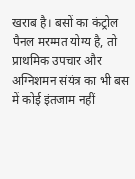खराब है। बसों का कंट्रोल पैनल मरम्मत योग्य है, तो
प्राथमिक उपचार और अग्निशमन संयंत्र का भी बस में कोई इंतजाम नहीं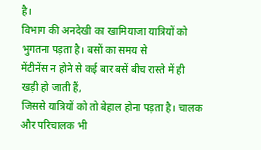है।
विभाग की अनदेखी का खामियाजा यात्रियों को भुगतना पड़ता है। बसों का समय से
मेंटीनेंस न होने से कई बार बसें बीच रास्ते में ही खड़ी हो जाती हैं,
जिससे यात्रियों को तो बेहाल होना पड़ता है। चालक और परिचालक भी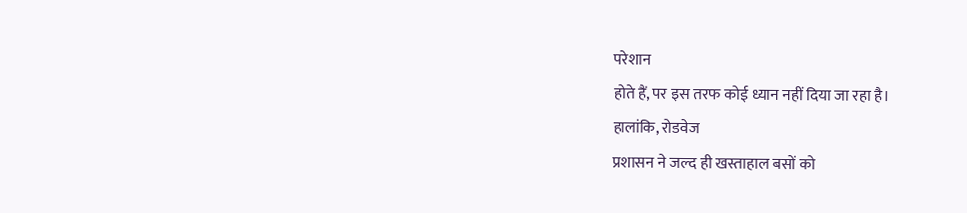परेशान
होते हैं, पर इस तरफ कोई ध्यान नहीं दिया जा रहा है।
हालांकि, रोडवेज
प्रशासन ने जल्द ही खस्ताहाल बसों को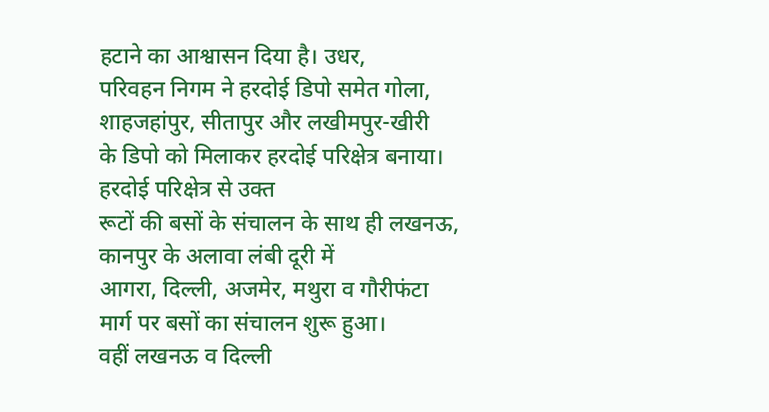हटाने का आश्वासन दिया है। उधर,
परिवहन निगम ने हरदोई डिपो समेत गोला, शाहजहांपुर, सीतापुर और लखीमपुर-खीरी
के डिपो को मिलाकर हरदोई परिक्षेत्र बनाया। हरदोई परिक्षेत्र से उक्त
रूटों की बसों के संचालन के साथ ही लखनऊ, कानपुर के अलावा लंबी दूरी में
आगरा, दिल्ली, अजमेर, मथुरा व गौरीफंटा मार्ग पर बसों का संचालन शुरू हुआ।
वहीं लखनऊ व दिल्ली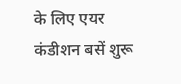के लिए एयर कंडीशन बसें शुरू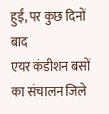हुईं, पर कुछ दिनों बाद
एयर कंडीशन बसों का संचालन जिले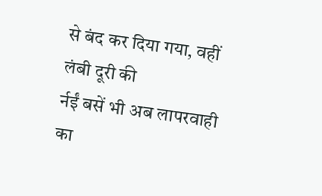से बंद कर दिया गया, वहीं लंबी दूरी की
र्नईं बसें भी अब लापरवाही का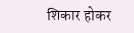शिकार होकर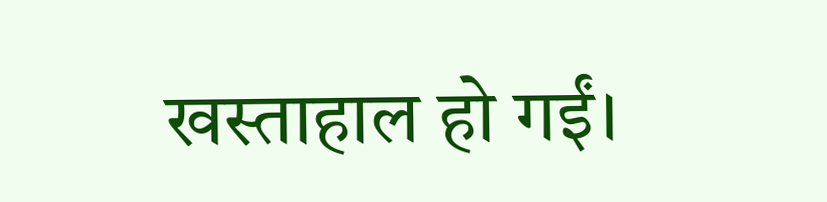खस्ताहाल हो गईं।